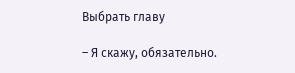Выбрать главу

– Я скажу, обязательно.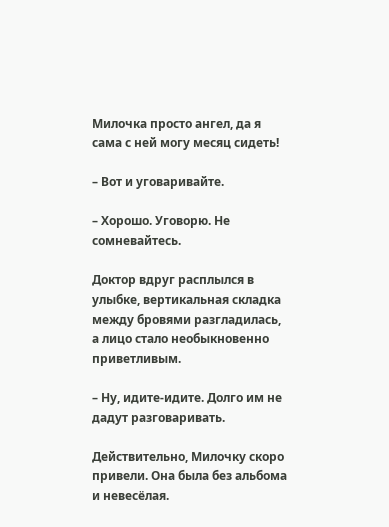Милочка просто ангел, да я сама с ней могу месяц сидеть!

– Вот и уговаривайте.

– Хорошо. Уговорю. Не сомневайтесь.

Доктор вдруг расплылся в улыбке, вертикальная складка между бровями разгладилась, а лицо стало необыкновенно приветливым.

– Ну, идите-идите. Долго им не дадут разговаривать.

Действительно, Милочку скоро привели. Она была без альбома и невесёлая.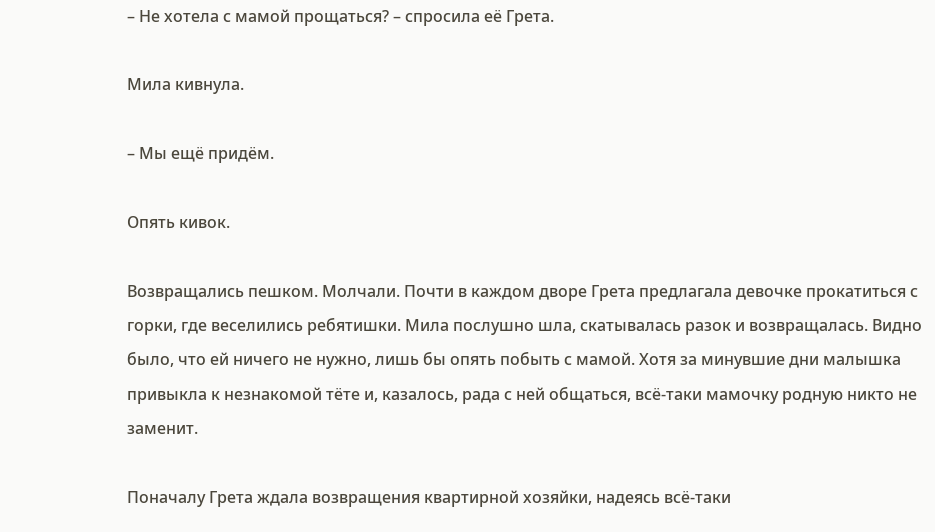– Не хотела с мамой прощаться? – спросила её Грета.

Мила кивнула.

– Мы ещё придём.

Опять кивок.

Возвращались пешком. Молчали. Почти в каждом дворе Грета предлагала девочке прокатиться с горки, где веселились ребятишки. Мила послушно шла, скатывалась разок и возвращалась. Видно было, что ей ничего не нужно, лишь бы опять побыть с мамой. Хотя за минувшие дни малышка привыкла к незнакомой тёте и, казалось, рада с ней общаться, всё-таки мамочку родную никто не заменит.

Поначалу Грета ждала возвращения квартирной хозяйки, надеясь всё-таки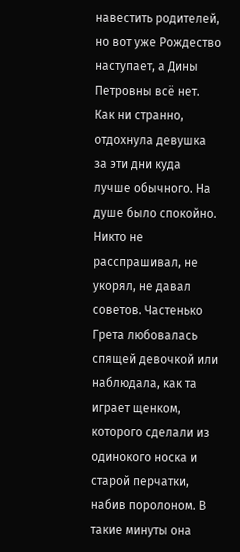навестить родителей, но вот уже Рождество наступает, а Дины Петровны всё нет. Как ни странно, отдохнула девушка за эти дни куда лучше обычного. На душе было спокойно. Никто не расспрашивал, не укорял, не давал советов. Частенько Грета любовалась спящей девочкой или наблюдала, как та играет щенком, которого сделали из одинокого носка и старой перчатки, набив поролоном. В такие минуты она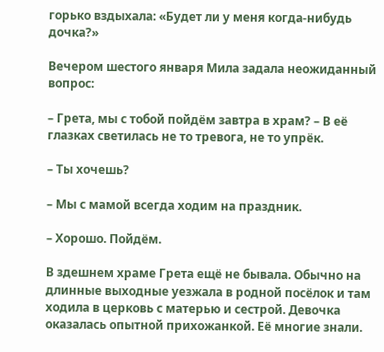горько вздыхала: «Будет ли у меня когда-нибудь дочка?»

Вечером шестого января Мила задала неожиданный вопрос:

– Грета, мы с тобой пойдём завтра в храм? – В её глазках светилась не то тревога, не то упрёк.

– Ты хочешь?

– Мы с мамой всегда ходим на праздник.

– Хорошо. Пойдём.

В здешнем храме Грета ещё не бывала. Обычно на длинные выходные уезжала в родной посёлок и там ходила в церковь с матерью и сестрой. Девочка оказалась опытной прихожанкой. Её многие знали.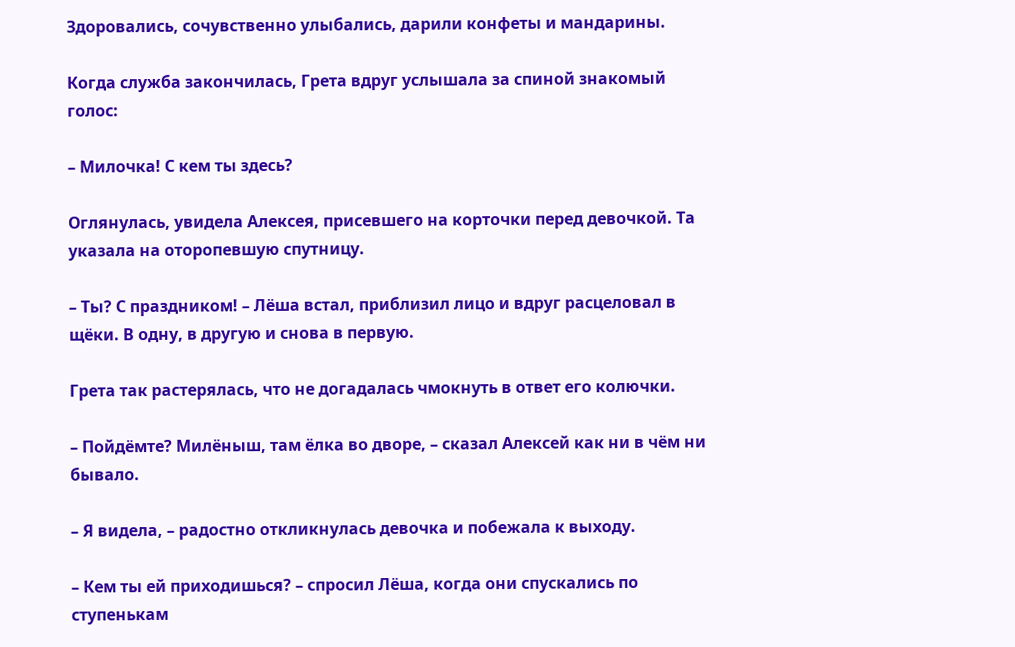Здоровались, сочувственно улыбались, дарили конфеты и мандарины.

Когда служба закончилась, Грета вдруг услышала за спиной знакомый голос:

– Милочка! С кем ты здесь?

Оглянулась, увидела Алексея, присевшего на корточки перед девочкой. Та указала на оторопевшую спутницу.

– Ты? С праздником! – Лёша встал, приблизил лицо и вдруг расцеловал в щёки. В одну, в другую и снова в первую.

Грета так растерялась, что не догадалась чмокнуть в ответ его колючки.

– Пойдёмте? Милёныш, там ёлка во дворе, – сказал Алексей как ни в чём ни бывало.

– Я видела, – радостно откликнулась девочка и побежала к выходу.

– Кем ты ей приходишься? – спросил Лёша, когда они спускались по ступенькам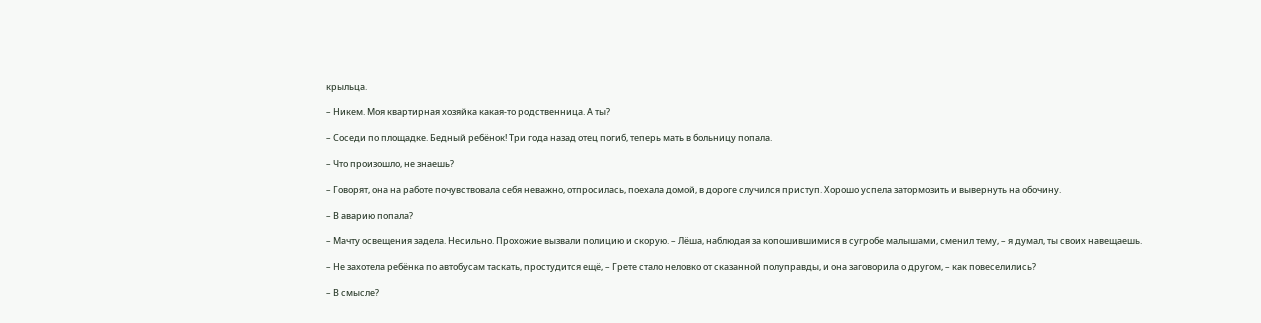крыльца.

– Никем. Моя квартирная хозяйка какая-то родственница. А ты?

– Соседи по площадке. Бедный ребёнок! Три года назад отец погиб, теперь мать в больницу попала.

– Что произошло, не знаешь?

– Говорят, она на работе почувствовала себя неважно, отпросилась, поехала домой, в дороге случился приступ. Хорошо успела затормозить и вывернуть на обочину.

– В аварию попала?

– Мачту освещения задела. Несильно. Прохожие вызвали полицию и скорую. – Лёша, наблюдая за копошившимися в сугробе малышами, сменил тему, – я думал, ты своих навещаешь.

– Не захотела ребёнка по автобусам таскать, простудится ещё, – Грете стало неловко от сказанной полуправды, и она заговорила о другом, – как повеселились?

– В смысле?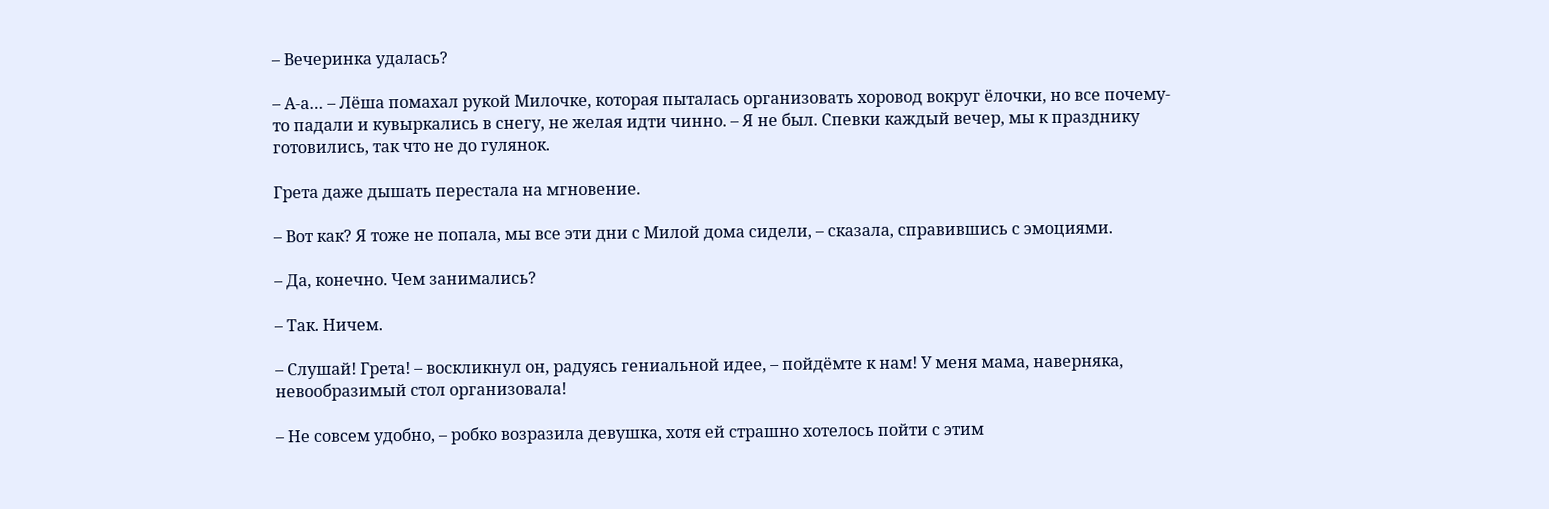– Вечеринка удалась?

– А-а… – Лёша помахал рукой Милочке, которая пыталась организовать хоровод вокруг ёлочки, но все почему-то падали и кувыркались в снегу, не желая идти чинно. – Я не был. Спевки каждый вечер, мы к празднику готовились, так что не до гулянок.

Грета даже дышать перестала на мгновение.

– Вот как? Я тоже не попала, мы все эти дни с Милой дома сидели, – сказала, справившись с эмоциями.

– Да, конечно. Чем занимались?

– Так. Ничем.

– Слушай! Грета! – воскликнул он, радуясь гениальной идее, – пойдёмте к нам! У меня мама, наверняка, невообразимый стол организовала!

– Не совсем удобно, – робко возразила девушка, хотя ей страшно хотелось пойти с этим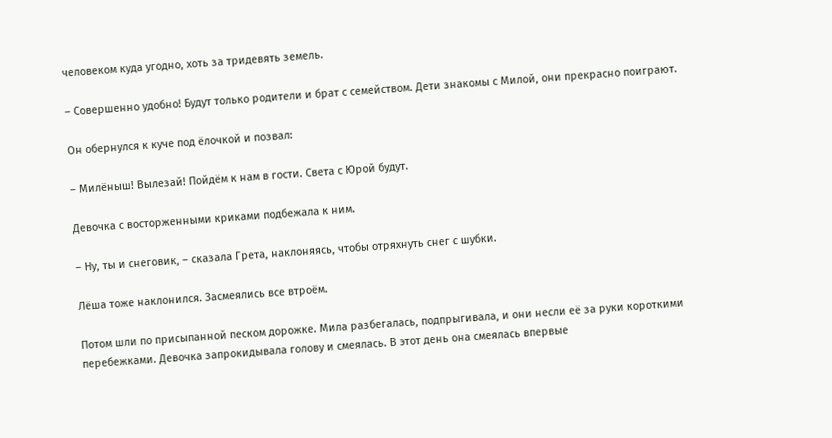человеком куда угодно, хоть за тридевять земель.

– Совершенно удобно! Будут только родители и брат с семейством. Дети знакомы с Милой, они прекрасно поиграют.

Он обернулся к куче под ёлочкой и позвал:

– Милёныш! Вылезай! Пойдём к нам в гости. Света с Юрой будут.

Девочка с восторженными криками подбежала к ним.

– Ну, ты и снеговик, – сказала Грета, наклоняясь, чтобы отряхнуть снег с шубки.

Лёша тоже наклонился. Засмеялись все втроём.

Потом шли по присыпанной песком дорожке. Мила разбегалась, подпрыгивала, и они несли её за руки короткими перебежками. Девочка запрокидывала голову и смеялась. В этот день она смеялась впервые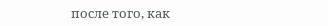после того, как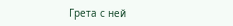Грета с ней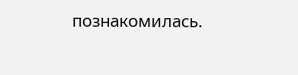познакомилась.